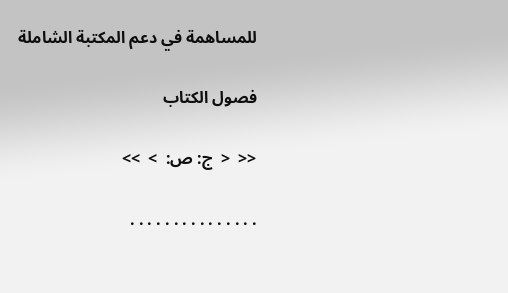للمساهمة في دعم المكتبة الشاملة

فصول الكتاب

<<  <  ج: ص:  >  >>

. . . . . . . . . . . . . . .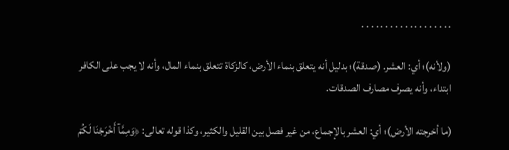. . . . . . . . . . . . . . . . . . .

(ولأنه)؛ أي: العشر. (صدقة)؛ بدليل أنه يتعلق بنماء الأرض، كالزكاة تتعلق بنماء المال، وأنه لا يجب على الكافر ابتداء، وأنه يصرف مصارف الصدقات.

(ما أخرجته الأرض)؛ أي: العشر بالإجماع، من غير فصل بين القليل والكثير، وكذا قوله تعالى: ﴿وَمِمَّآ أَخْرَجْنَا لَكُمْ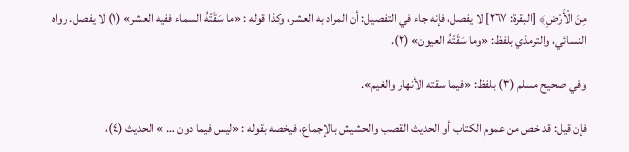مِنَ الْأَرْضِ﴾ [البقرة: ٢٦٧] لا يفصل، فإنه جاء في التفصيل: أن المراد به العشر، وكذا قوله : «ما سَقَتْهُ السماء ففيه العشر» (١) لا يفصل. رواه النسائي، والترمذي بلفظ: «وما سَقَتْهُ العيون» (٢).

وفي صحيح مسلم (٣) بلفظ: «فيما سقته الأنهار والغيم».

فإن قيل: قد خص من عموم الكتاب أو الحديث القصب والحشيش بالإجماع، فيخصه بقوله : «ليس فيما دون … » الحديث (٤)،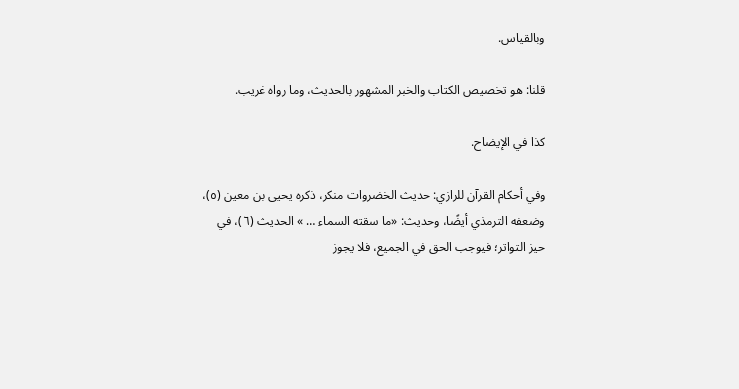وبالقياس.

قلنا: هو تخصيص الكتاب والخبر المشهور بالحديث، وما رواه غريب.

كذا في الإيضاح.

وفي أحكام القرآن للرازي: حديث الخضروات منكر، ذكره يحيى بن معين (٥)، وضعفه الترمذي أيضًا، وحديث: «ما سقته السماء … » الحديث (٦)، في حيز التواتر؛ فيوجب الحق في الجميع، فلا يجوز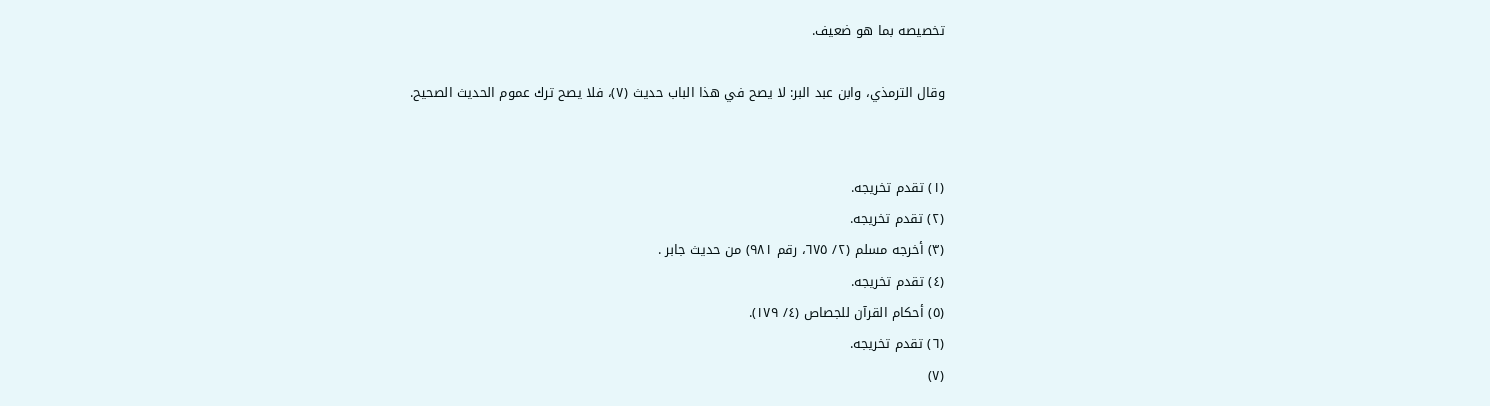تخصيصه بما هو ضعيف.

وقال الترمذي، وابن عبد البر: لا يصح في هذا الباب حديث (٧)، فلا يصح ترك عموم الحديث الصحيح.


(١) تقدم تخريجه.
(٢) تقدم تخريجه.
(٣) أخرجه مسلم (٢/ ٦٧٥، رقم ٩٨١) من حديث جابر .
(٤) تقدم تخريجه.
(٥) أحكام القرآن للجصاص (٤/ ١٧٩).
(٦) تقدم تخريجه.
(٧)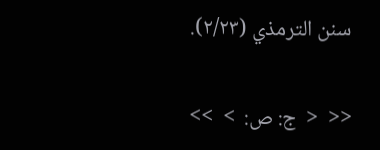سنن الترمذي (٢/٢٣).

<<  <  ج: ص:  >  >>